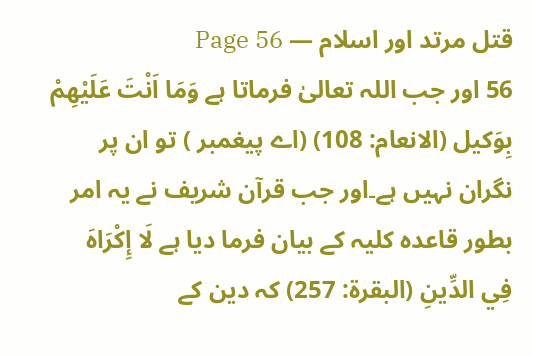قتل مرتد اور اسلام — Page 56
56 اور جب اللہ تعالیٰ فرماتا ہے وَمَا اَنْتَ عَلَيْهِمْ بِوَكيل (الانعام: 108) (اے پیغمبر ) تو ان پر نگران نہیں ہے۔اور جب قرآن شریف نے یہ امر بطور قاعدہ کلیہ کے بیان فرما دیا ہے لَا إِكْرَاهَ فِي الدِّينِ (البقرة: 257) کہ دین کے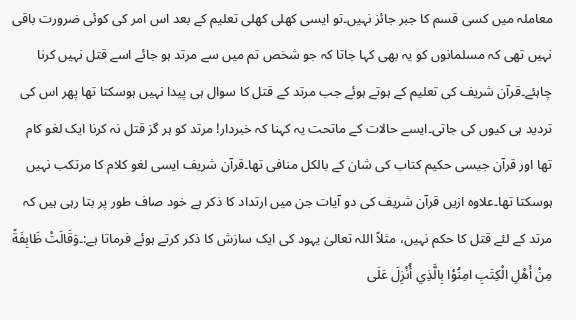معاملہ میں کسی قسم کا جبر جائز نہیں۔تو ایسی کھلی کھلی تعلیم کے بعد اس امر کی کوئی ضرورت باقی نہیں تھی کہ مسلمانوں کو یہ بھی کہا جاتا کہ جو شخص تم میں سے مرتد ہو جائے اسے قتل نہیں کرنا چاہئے۔قرآن شریف کی تعلیم کے ہوتے ہوئے جب مرتد کے قتل کا سوال ہی پیدا نہیں ہوسکتا تھا پھر اس کی تردید ہی کیوں کی جاتی۔ایسے حالات کے ماتحت یہ کہنا کہ خبردار! مرتد کو ہر گز قتل نہ کرنا ایک لغو کام تھا اور قرآن جیسی حکیم کتاب کی شان کے بالکل منافی تھا۔قرآن شریف ایسی لغو کلام کا مرتکب نہیں ہوسکتا تھا۔علاوہ ازیں قرآن شریف کی دو آیات جن میں ارتداد کا ذکر ہے خود صاف طور پر بتا رہی ہیں کہ مرتد کے لئے قتل کا حکم نہیں، مثلاً اللہ تعالیٰ یہود کی ایک سازش کا ذکر کرتے ہوئے فرماتا ہے:۔وَقَالَتْ ظَابِفَةً مِنْ أَهْلِ الْكِتَبِ امِنُوْا بِالَّذِي أُنْزِلَ عَلَى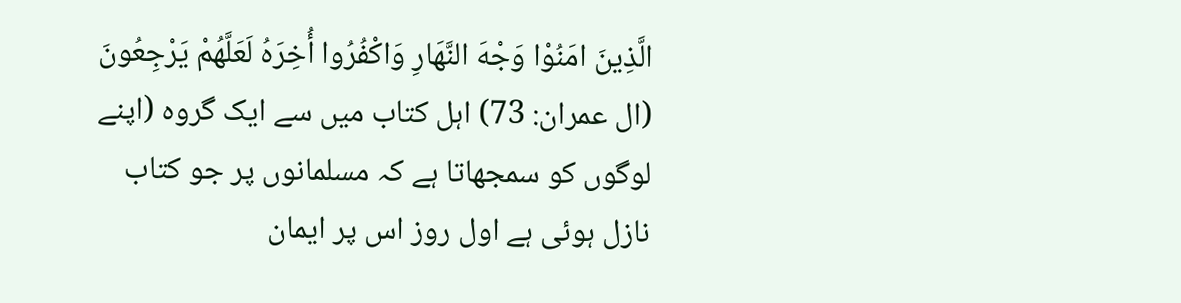الَّذِينَ امَنُوْا وَجْهَ النَّهَارِ وَاكْفُرُوا أُخِرَهُ لَعَلَّهُمْ يَرْجِعُونَ (ال عمران: 73) اہل کتاب میں سے ایک گروہ (اپنے لوگوں کو سمجھاتا ہے کہ مسلمانوں پر جو کتاب نازل ہوئی ہے اول روز اس پر ایمان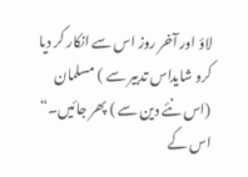لاؤ اور آخر روز اس سے انکار کر دیا کرو شایداس تدبیر سے ) مسلمان (اس نئے دین سے ) پھر جائیں۔“ اس کے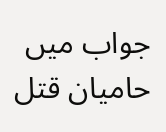جواب میں حامیان قتل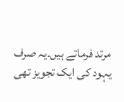مرتد فرماتے ہیں۔یہ صرف یہود کی ایک تجویز تھی